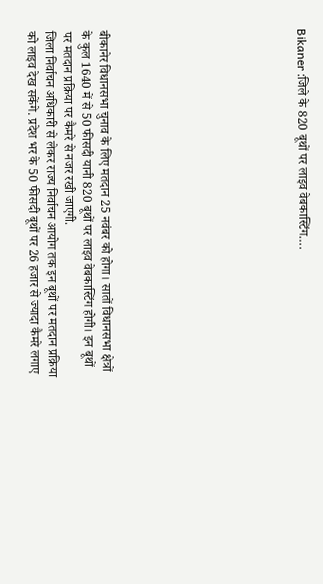Bikaner :जिले के 820 बूथों पर लाइव वेबकास्टिंग….










बीकानेर विधानसभा चुनाव के लिए मतदान 25 नवंबर को होगा। सातों विधानसभा क्षेत्रों के कुल 1640 में से 50 फीसदी यानी 820 बूथों पर लाइव वेबकास्टिंग होगी। इन बूथों पर मतदान प्रक्रिया पर कैमरे से नजर रखी जाएगी.
जिला निर्वाचन अधिकारी से लेकर राज्य निर्वाचन आयोग तक इन बूथों पर मतदान प्रक्रिया को लाइव देख सकेंगे. प्रदेश भर के 50 फीसदी बूथों पर 26 हजार से ज्यादा कैमरे लगाए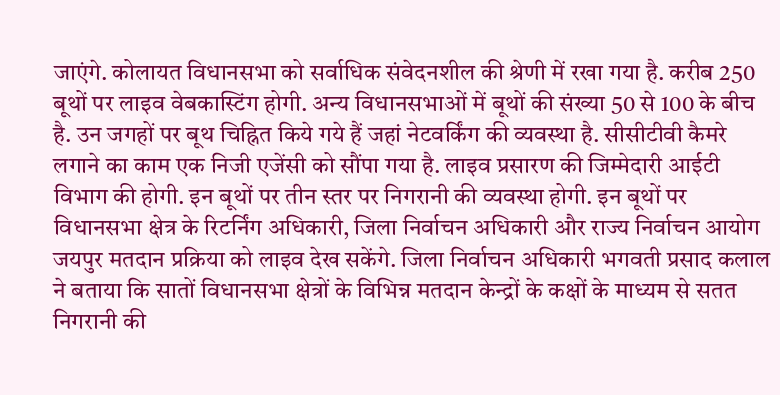जाएंगे. कोलायत विधानसभा को सर्वाधिक संवेदनशील की श्रेणी में रखा गया है. करीब 250 बूथों पर लाइव वेबकास्टिंग होगी. अन्य विधानसभाओं में बूथों की संख्या 50 से 100 के बीच है. उन जगहों पर बूथ चिह्नित किये गये हैं जहां नेटवर्किंग की व्यवस्था है. सीसीटीवी कैमरे लगाने का काम एक निजी एजेंसी को सौंपा गया है. लाइव प्रसारण की जिम्मेदारी आईटी विभाग की होगी. इन बूथों पर तीन स्तर पर निगरानी की व्यवस्था होगी. इन बूथों पर विधानसभा क्षेत्र के रिटर्निंग अधिकारी, जिला निर्वाचन अधिकारी और राज्य निर्वाचन आयोग जयपुर मतदान प्रक्रिया को लाइव देख सकेंगे. जिला निर्वाचन अधिकारी भगवती प्रसाद कलाल ने बताया कि सातों विधानसभा क्षेत्रों के विभिन्न मतदान केन्द्रों के कक्षों के माध्यम से सतत निगरानी की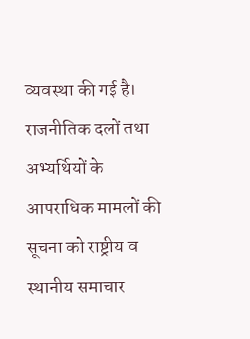व्यवस्था की गई है।
राजनीतिक दलों तथा अभ्यर्थियों के आपराधिक मामलों की सूचना को राष्ट्रीय व स्थानीय समाचार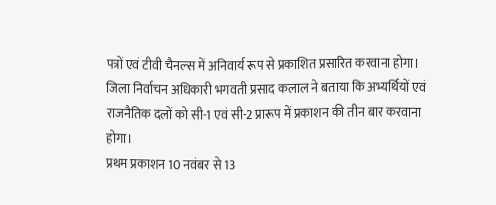पत्रों एवं टीवी चैनल्स में अनिवार्य रूप से प्रकाशित प्रसारित करवाना होगा। जिला निर्वाचन अधिकारी भगवती प्रसाद कलाल ने बताया कि अभ्यर्थियों एवं राजनैतिक दलों को सी-1 एवं सी-2 प्रारूप में प्रकाशन की तीन बार करवाना होगा।
प्रथम प्रकाशन 10 नवंबर से 13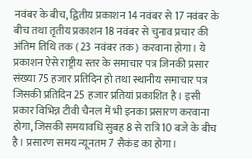नवंबर के बीच, द्वितीय प्रकाशन 14 नवंबर से 17 नवंबर के बीच तथा तृतीय प्रकाशन 18 नवंबर से चुनाव प्रचार की अंतिम तिथि तक ( 23 नवंबर तक) करवाना होगा। ये प्रकाशन ऐसे राष्ट्रीय स्तर के समाचार पत्र जिनकी प्रसार संख्या 75 हजार प्रतिदिन हो तथा स्थानीय समाचार पत्र जिसकी प्रतिदिन 25 हजार प्रतियां प्रकाशित है। इसी प्रकार विभिन्न टीवी चैनल में भी इनका प्रसारण करवाना होगा, जिसकी समयावधि सुबह 8 से रात्रि 10 बजे के बीच है। प्रसारण समय न्यूनतम 7 सैकंड का होगा।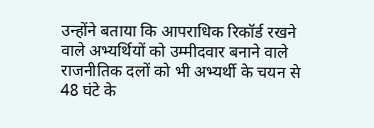उन्होंने बताया कि आपराधिक रिकॉर्ड रखने वाले अभ्यर्थियों को उम्मीदवार बनाने वाले राजनीतिक दलों को भी अभ्यर्थी के चयन से 48 घंटे के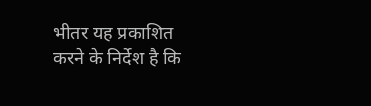भीतर यह प्रकाशित करने के निर्देश है कि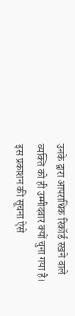उनके द्वारा आपराधिक रिकॉर्ड रखने वाले व्यक्ति को ही उम्मीदवार क्यों चुना गया है। इस प्रकाशन की सूचना ऐसे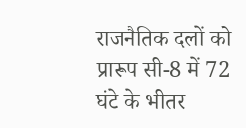राजनैतिक दलों को प्रारूप सी-8 में 72 घंटे के भीतर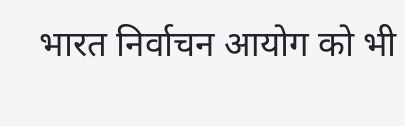भारत निर्वाचन आयोग को भी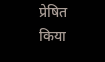प्रेषित किया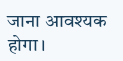जाना आवश्यक होगा।